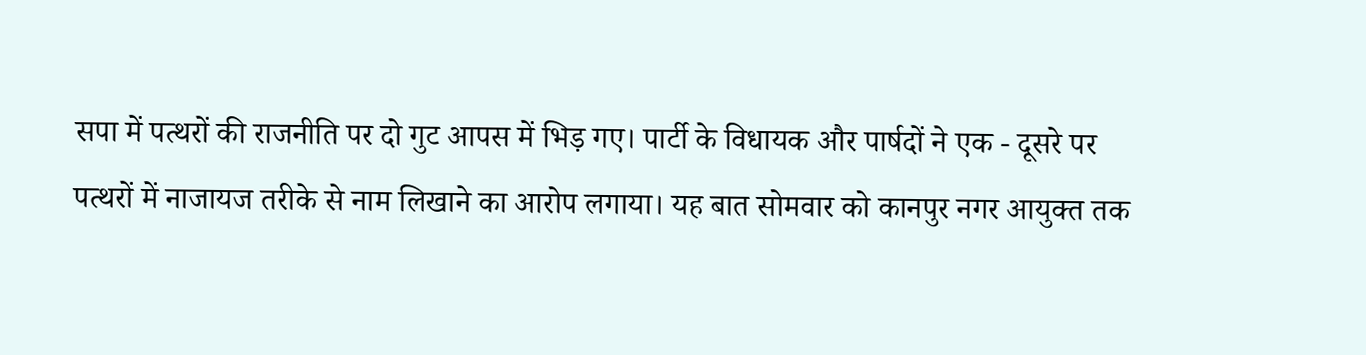सपा में पत्थरों की राजनीति पर दो गुट आपस में भिड़ गए। पार्टी के विधायक और पार्षदों ने एक - दूसरे पर पत्थरों में नाजायज तरीके से नाम लिखाने का आरोप लगाया। यह बात सोमवार को कानपुर नगर आयुक्त तक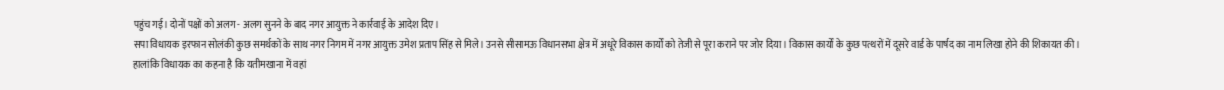पहुंच गई। दोनों पक्षों को अलग - अलग सुनने के बाद नगर आयुक्त ने कार्रवाई के आदेश दिए।
सपा विधायक इरफान सोलंकी कुछ समर्थकों के साथ नगर निगम में नगर आयुक्त उमेश प्रताप सिंह से मिले। उनसे सीसामऊ विधानसभा क्षेत्र में अधूरे विकास कार्यों को तेजी से पूरा कराने पर जोर दिया। विकास कार्यों के कुछ पत्थरों में दूसरे वार्ड के पार्षद का नाम लिखा होने की शिकायत की।
हालांकि विधायक का कहना है कि यतीमखाना में वहां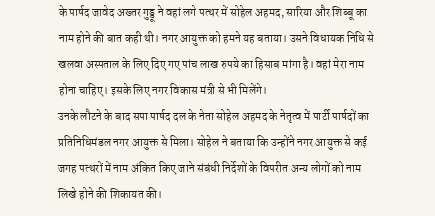के पार्षद जावेद अख्तर गुड्डू ने वहां लगे पत्थर में सोहेल अहमद, सारिया और शिब्बू का नाम होने की बात कही थी। नगर आयुक्त को हमने यह बताया। उसने विधायक निधि से खलवा अस्पताल के लिए दिए गए पांच लाख रुपये का हिसाब मांगा है। वहां मेरा नाम होना चाहिए। इसके लिए नगर विकास मंत्री से भी मिलेंगे।
उनके लौटने के बाद सपा पार्षद दल के नेता सोहेल अहमद के नेतृत्व में पार्टी पार्षदों का प्रतिनिधिमंडल नगर आयुक्त से मिला। सोहेल ने बताया कि उन्होंने नगर आयुक्त से कई जगह पत्थरों में नाम अंकित किए जाने संबंधी निर्देशों के विपरीत अन्य लोगों को नाम लिखे होने की शिकायत की।